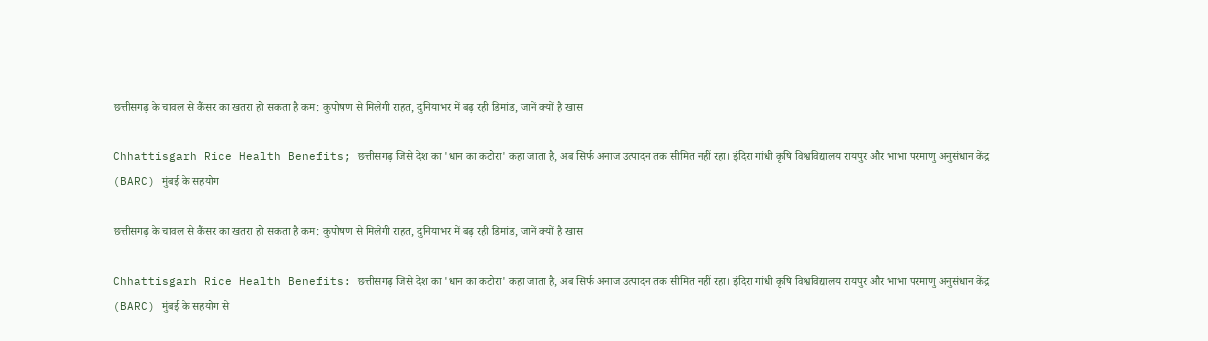छत्तीसगढ़ के चावल से कैंसर का खतरा हो सकता है कम: कुपोषण से मिलेगी राहत, दुनियाभर में बढ़ रही डिमांड, जानें क्यों है खास

Chhattisgarh Rice Health Benefits; छत्तीसगढ़ जिसे देश का 'धान का कटोरा' कहा जाता है, अब सिर्फ अनाज उत्पादन तक सीमित नहीं रहा। इंदिरा गांधी कृषि विश्वविद्यालय रायपुर और भाभा परमाणु अनुसंधान केंद्र (BARC) मुंबई के सहयोग

छत्तीसगढ़ के चावल से कैंसर का खतरा हो सकता है कम: कुपोषण से मिलेगी राहत, दुनियाभर में बढ़ रही डिमांड, जानें क्यों है खास

Chhattisgarh Rice Health Benefits: छत्तीसगढ़ जिसे देश का 'धान का कटोरा' कहा जाता है, अब सिर्फ अनाज उत्पादन तक सीमित नहीं रहा। इंदिरा गांधी कृषि विश्वविद्यालय रायपुर और भाभा परमाणु अनुसंधान केंद्र (BARC) मुंबई के सहयोग से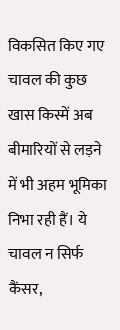विकसित किए गए चावल की कुछ खास किस्में अब बीमारियों से लड़ने में भी अहम भूमिका निभा रही हैं। ये चावल न सिर्फ कैंसर,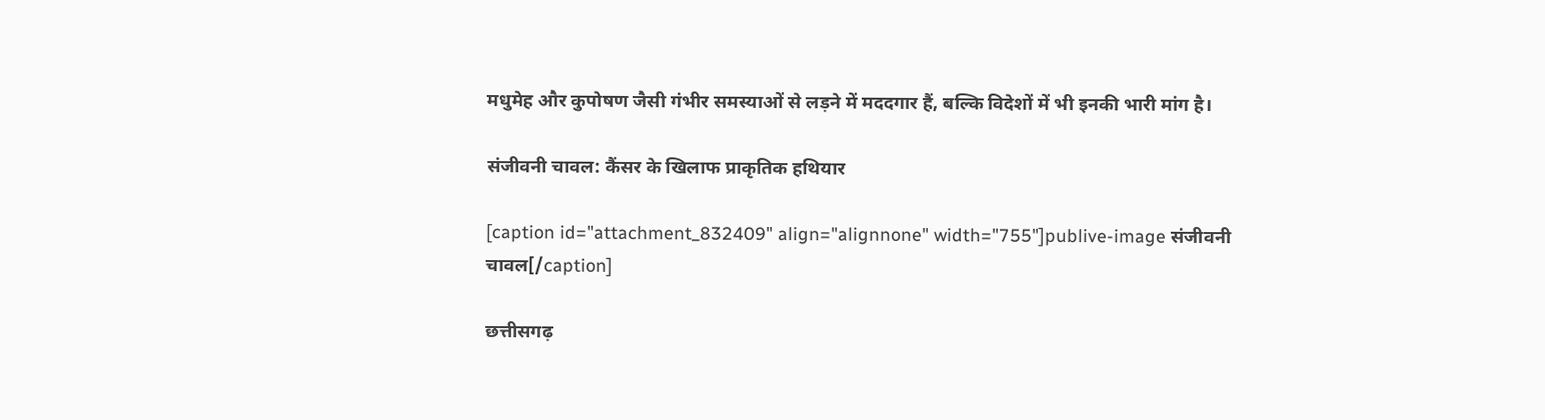मधुमेह और कुपोषण जैसी गंभीर समस्याओं से लड़ने में मददगार हैं, बल्कि विदेशों में भी इनकी भारी मांग है।

संजीवनी चावल: कैंसर के खिलाफ प्राकृतिक हथियार

[caption id="attachment_832409" align="alignnone" width="755"]publive-image संजीवनी चावल[/caption]

छत्तीसगढ़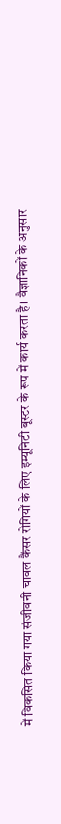में विकसित किया गया संजीवनी चावल कैंसर रोगियों के लिए इम्यूनिटी बूस्टर के रूप में कार्य करता है। वैज्ञानिकों के अनुसार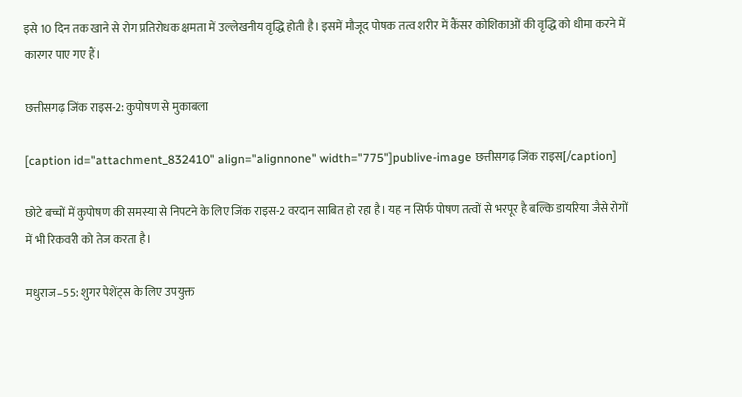इसे 10 दिन तक खाने से रोग प्रतिरोधक क्षमता में उल्लेखनीय वृद्धि होती है। इसमें मौजूद पोषक तत्व शरीर में कैंसर कोशिकाओं की वृद्धि को धीमा करने में कारगर पाए गए हैं।

छत्तीसगढ़ जिंक राइस-2: कुपोषण से मुकाबला

[caption id="attachment_832410" align="alignnone" width="775"]publive-image छत्तीसगढ़ जिंक राइस[/caption]

छोटे बच्चों में कुपोषण की समस्या से निपटने के लिए जिंक राइस-2 वरदान साबित हो रहा है। यह न सिर्फ पोषण तत्वों से भरपूर है बल्कि डायरिया जैसे रोगों में भी रिकवरी को तेज करता है।

मधुराज–55: शुगर पेशेंट्स के लिए उपयुक्त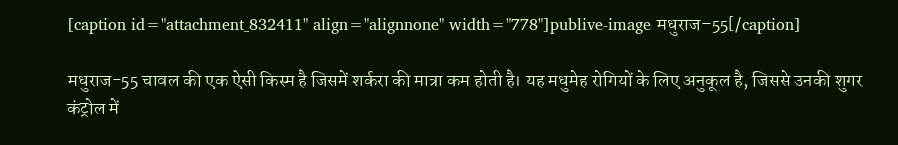[caption id="attachment_832411" align="alignnone" width="778"]publive-image मधुराज–55[/caption]

मधुराज-55 चावल की एक ऐसी किस्म है जिसमें शर्करा की मात्रा कम होती है। यह मधुमेह रोगियों के लिए अनुकूल है, जिससे उनकी शुगर कंट्रोल में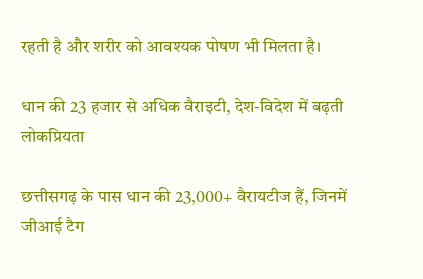रहती है और शरीर को आवश्यक पोषण भी मिलता है।

धान की 23 हजार से अधिक वैराइटी, देश-विदेश में बढ़ती लोकप्रियता

छत्तीसगढ़ के पास धान की 23,000+ वैरायटीज हैं, जिनमें जीआई टैग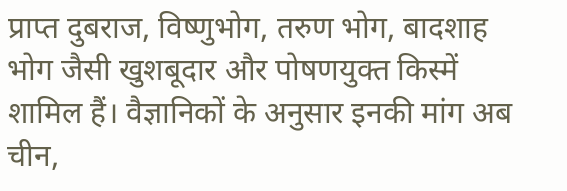प्राप्त दुबराज, विष्णुभोग, तरुण भोग, बादशाह भोग जैसी खुशबूदार और पोषणयुक्त किस्में शामिल हैं। वैज्ञानिकों के अनुसार इनकी मांग अब चीन,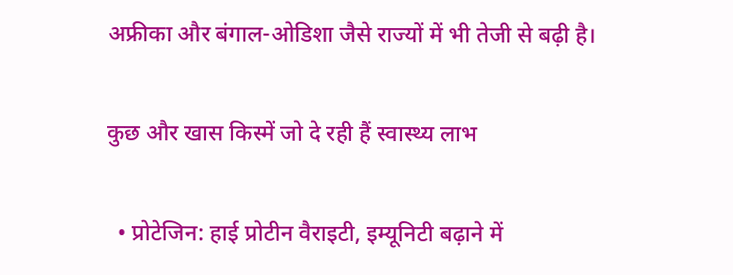अफ्रीका और बंगाल-ओडिशा जैसे राज्यों में भी तेजी से बढ़ी है।

कुछ और खास किस्में जो दे रही हैं स्वास्थ्य लाभ

  • प्रोटेजिन: हाई प्रोटीन वैराइटी, इम्यूनिटी बढ़ाने में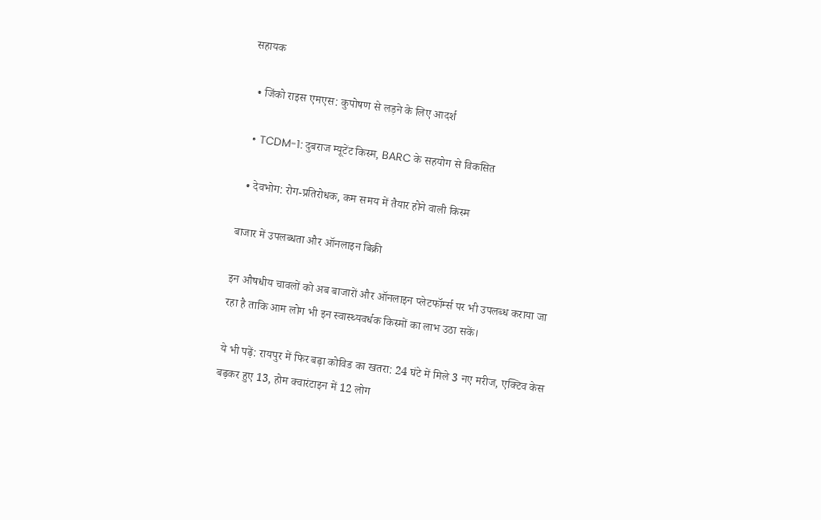सहायक

  • जिंको राइस एमएस: कुपोषण से लड़ने के लिए आदर्श

  • TCDM-1: दुबराज म्यूटेंट किस्म, BARC के सहयोग से विकसित

  • देवभोग: रोग-प्रतिरोधक, कम समय में तैयार होने वाली किस्म

बाजार में उपलब्धता और ऑनलाइन बिक्री

इन औषधीय चावलों को अब बाजारों और ऑनलाइन प्लेटफॉर्म्स पर भी उपलब्ध कराया जा रहा है ताकि आम लोग भी इन स्वास्थ्यवर्धक किस्मों का लाभ उठा सकें।

ये भी पढ़ें: रायपुर में फिर बढ़ा कोविड का खतरा: 24 घंटे में मिले 3 नए मरीज, एक्टिव केस बढ़कर हुए 13, होम क्वारंटाइन में 12 लोग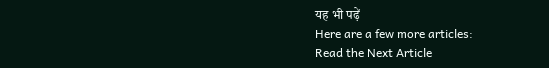यह भी पढ़ें
Here are a few more articles:
Read the Next Article